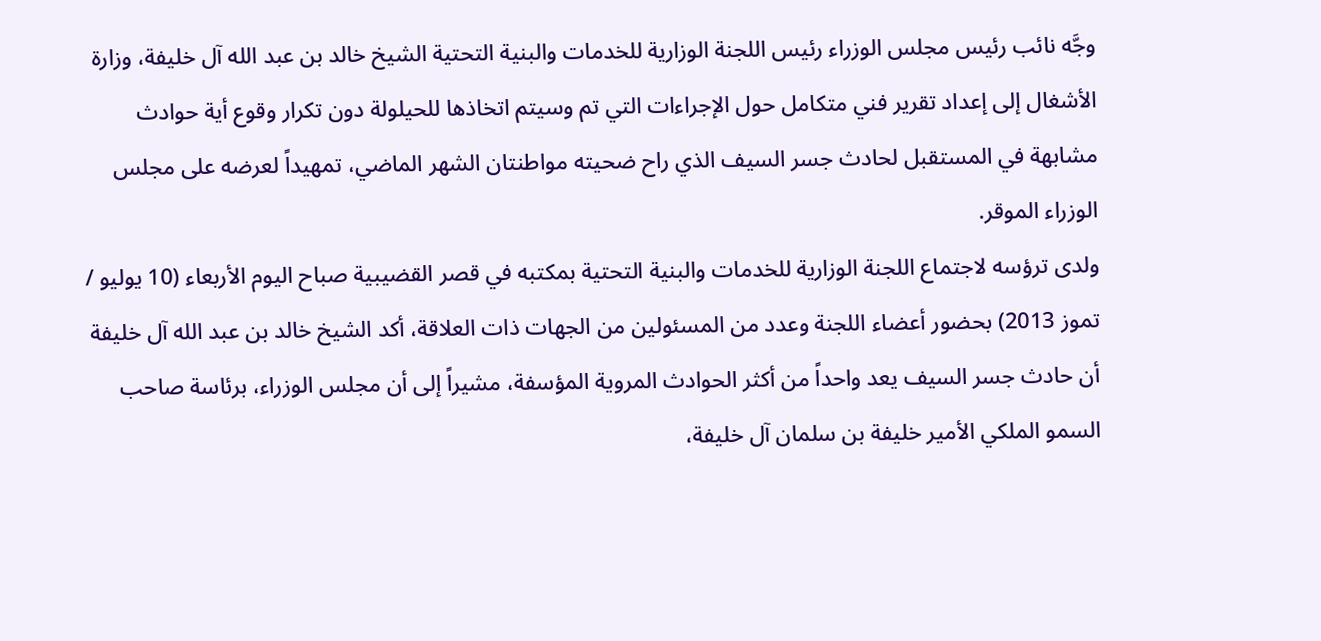وجَّه نائب رئيس مجلس الوزراء رئيس اللجنة الوزارية للخدمات والبنية التحتية الشيخ خالد بن عبد الله آل خليفة، وزارة الأشغال إلى إعداد تقرير فني متكامل حول الإجراءات التي تم وسيتم اتخاذها للحيلولة دون تكرار وقوع أية حوادث مشابهة في المستقبل لحادث جسر السيف الذي راح ضحيته مواطنتان الشهر الماضي، تمهيداً لعرضه على مجلس الوزراء الموقر.
ولدى ترؤسه لاجتماع اللجنة الوزارية للخدمات والبنية التحتية بمكتبه في قصر القضيبية صباح اليوم الأربعاء (10 يوليو / تموز 2013) بحضور أعضاء اللجنة وعدد من المسئولين من الجهات ذات العلاقة، أكد الشيخ خالد بن عبد الله آل خليفة أن حادث جسر السيف يعد واحداً من أكثر الحوادث المروية المؤسفة، مشيراً إلى أن مجلس الوزراء، برئاسة صاحب السمو الملكي الأمير خليفة بن سلمان آل خليفة،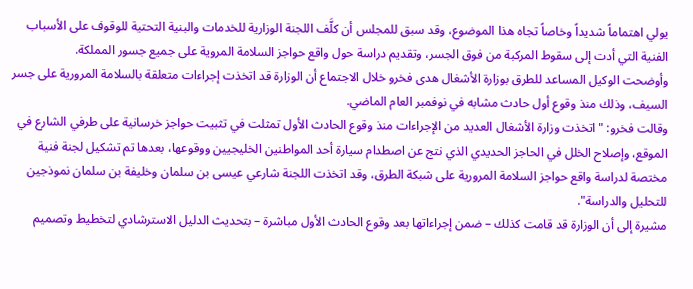يولي اهتماماً شديداً وخاصاً تجاه هذا الموضوع، وقد سبق للمجلس أن كلَّف اللجنة الوزارية للخدمات والبنية التحتية للوقوف على الأسباب الفنية التي أدت إلى سقوط المركبة من فوق الجسر، وتقديم دراسة حول واقع حواجز السلامة المروية على جميع جسور المملكة.
وأوضحت الوكيل المساعد للطرق بوزارة الأشغال هدى فخرو خلال الاجتماع أن الوزارة قد اتخذت إجراءات متعلقة بالسلامة المرورية على جسر السيف، وذلك منذ وقوع أول حادث مشابه في نوفمبر العام الماضي.
وقالت فخرو: "اتخذت وزارة الأشغال العديد من الإجراءات منذ وقوع الحادث الأول تمثلت في تثبيت حواجز خرسانية على طرفي الشارع في الموقع، وإصلاح الخلل في الحاجز الحديدي الذي نتج عن اصطدام سيارة أحد المواطنين الخليجيين ووقوعها، بعدها تم تشكيل لجنة فنية مختصة لدراسة واقع حواجز السلامة المرورية على شبكة الطرق، وقد اتخذت اللجنة شارعي عيسى بن سلمان وخليفة بن سلمان نموذجين للتحليل والدراسة".
مشيرة إلى أن الوزارة قد قامت كذلك – ضمن إجراءاتها بعد وقوع الحادث الأول مباشرة – بتحديث الدليل الاسترشادي لتخطيط وتصميم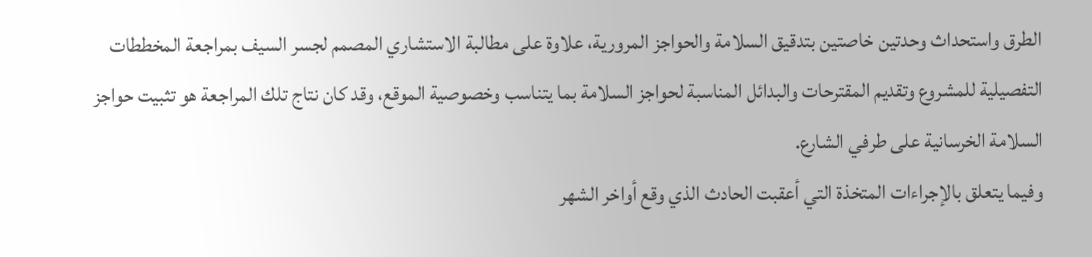الطرق واستحداث وحدتين خاصتين بتدقيق السلامة والحواجز المرورية، علاوة على مطالبة الاستشاري المصمم لجسر السيف بمراجعة المخططات التفصيلية للمشروع وتقديم المقترحات والبدائل المناسبة لحواجز السلامة بما يتناسب وخصوصية الموقع، وقد كان نتاج تلك المراجعة هو تثبيت حواجز السلامة الخرسانية على طرفي الشارع.
وفيما يتعلق بالإجراءات المتخذة التي أعقبت الحادث الذي وقع أواخر الشهر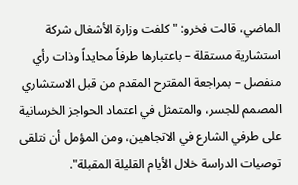الماضي، قالت فخرو: "كلفت وزارة الأشغال شركة استشارية مستقلة – باعتبارها طرفاً محايداً وذات رأي منفصل – بمراجعة المقترح المقدم من قبل الاستشاري المصمم للجسر، والمتمثل في اعتماد الحواجز الخرسانية على طرفي الشارع في الاتجاهين، ومن المؤمل أن نتلقى توصيات الدراسة خلال الأيام القليلة المقبلة".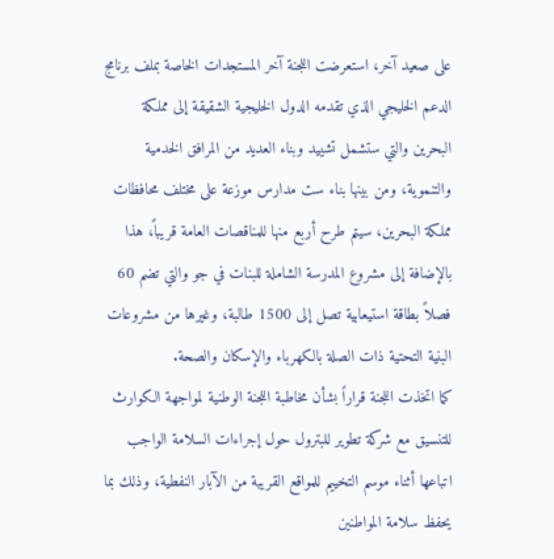على صعيد آخر، استعرضت اللجنة آخر المستجدات الخاصة بملف برنامج الدعم الخليجي الذي تقدمه الدول الخليجية الشقيقة إلى مملكة البحرين والتي ستشمل تشييد وبناء العديد من المرافق الخدمية والتنموية، ومن بينها بناء ست مدارس موزعة على مختلف محافظات مملكة البحرين، سيتم طرح أربع منها للمناقصات العامة قريباً، هذا بالإضافة إلى مشروع المدرسة الشاملة للبنات في جو والتي تضم 60 فصلاً بطاقة استيعابية تصل إلى 1500 طالبة، وغيرها من مشروعات البنية التحتية ذات الصلة بالكهرباء والإسكان والصحة.
كما اتخذت اللجنة قراراً بشأن مخاطبة اللجنة الوطنية لمواجهة الكوارث للتنسيق مع شركة تطوير للبترول حول إجراءات السلامة الواجب اتباعها أثناء موسم التخييم للمواقع القريبة من الآبار النفطية، وذلك بما يحفظ سلامة المواطنين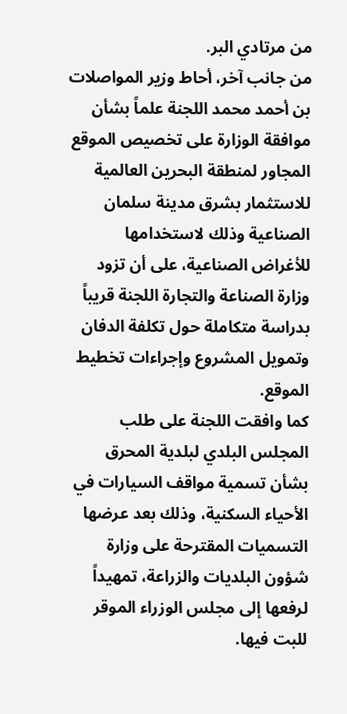من مرتادي البر.
من جانب آخر، أحاط وزير المواصلات بن أحمد محمد اللجنة علماً بشأن موافقة الوزارة على تخصيص الموقع المجاور لمنطقة البحرين العالمية للاستثمار بشرق مدينة سلمان الصناعية وذلك لاستخدامها للأغراض الصناعية، على أن تزود وزارة الصناعة والتجارة اللجنة قريباً بدراسة متكاملة حول تكلفة الدفان وتمويل المشروع وإجراءات تخطيط الموقع.
كما وافقت اللجنة على طلب المجلس البلدي لبلدية المحرق بشأن تسمية مواقف السيارات في الأحياء السكنية، وذلك بعد عرضها التسميات المقترحة على وزارة شؤون البلديات والزراعة، تمهيداً لرفعها إلى مجلس الوزراء الموقر للبت فيها.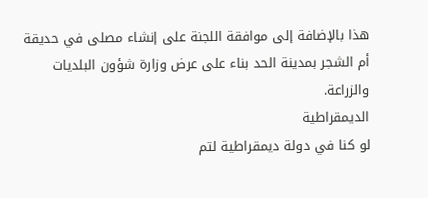هذا بالإضافة إلى موافقة اللجنة على إنشاء مصلى في حديقة أم الشجر بمدينة الحد بناء على عرض وزارة شؤون البلديات والزراعة.
الديمقراطية
لو كنا في دولة ديمقراطية لتم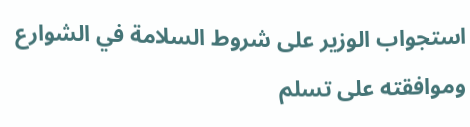استجواب الوزير على شروط السلامة في الشوارع وموافقته على تسلم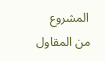المشروع من المقاول